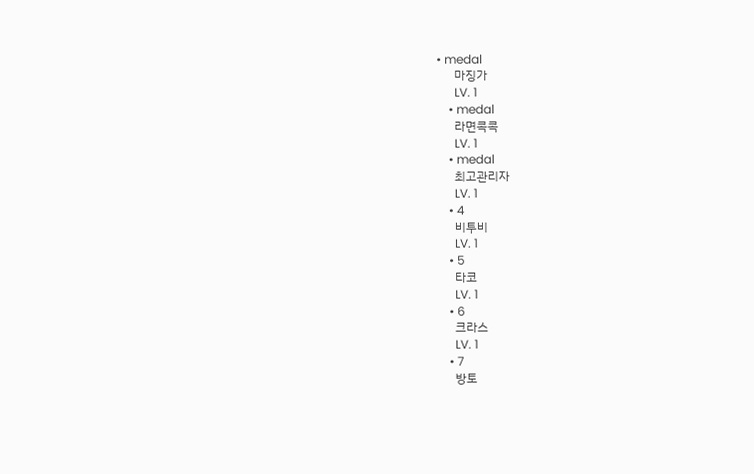• medal
      마징가
      LV. 1
    • medal
      라면콕콕
      LV. 1
    • medal
      최고관리자
      LV. 1
    • 4
      비투비
      LV. 1
    • 5
      타코
      LV. 1
    • 6
      크라스
      LV. 1
    • 7
      방토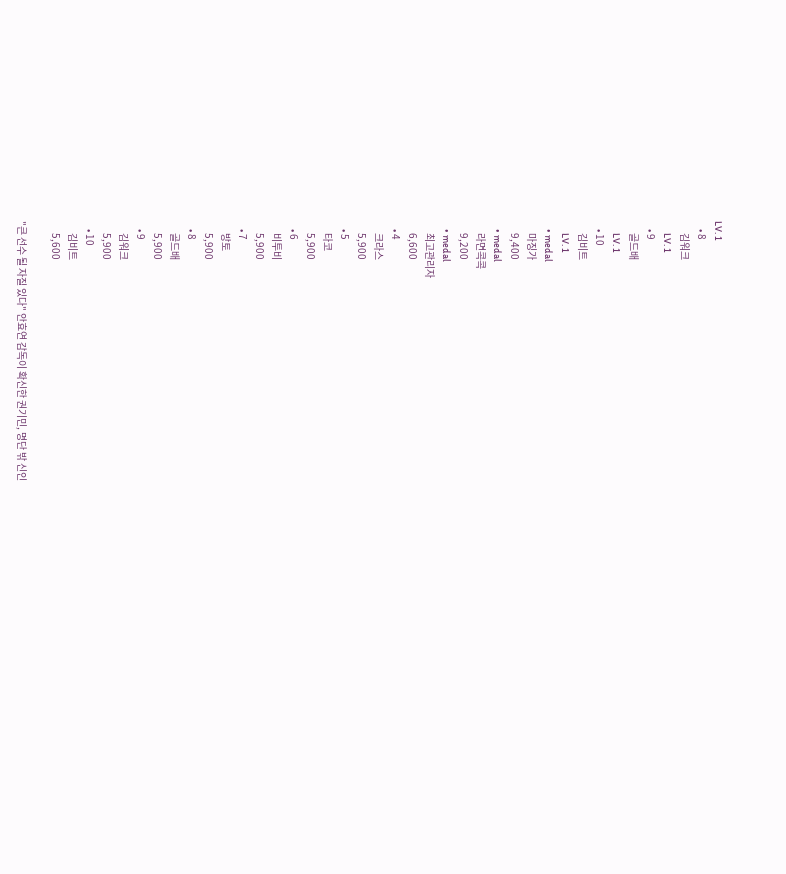LV. 1
    • 8
      김워크
      LV. 1
    • 9
      골드배
      LV. 1
    • 10
      김비트
      LV. 1
    • medal
      마징가
      9,400
    • medal
      라면콕콕
      9,200
    • medal
      최고관리자
      6,600
    • 4
      크라스
      5,900
    • 5
      타코
      5,900
    • 6
      비투비
      5,900
    • 7
      방토
      5,900
    • 8
      골드배
      5,900
    • 9
      김워크
      5,900
    • 10
      김비트
      5,600

"큰 선수 될 자질 있다" 안효연 감독이 확신한 권기민, 명단 밖 신인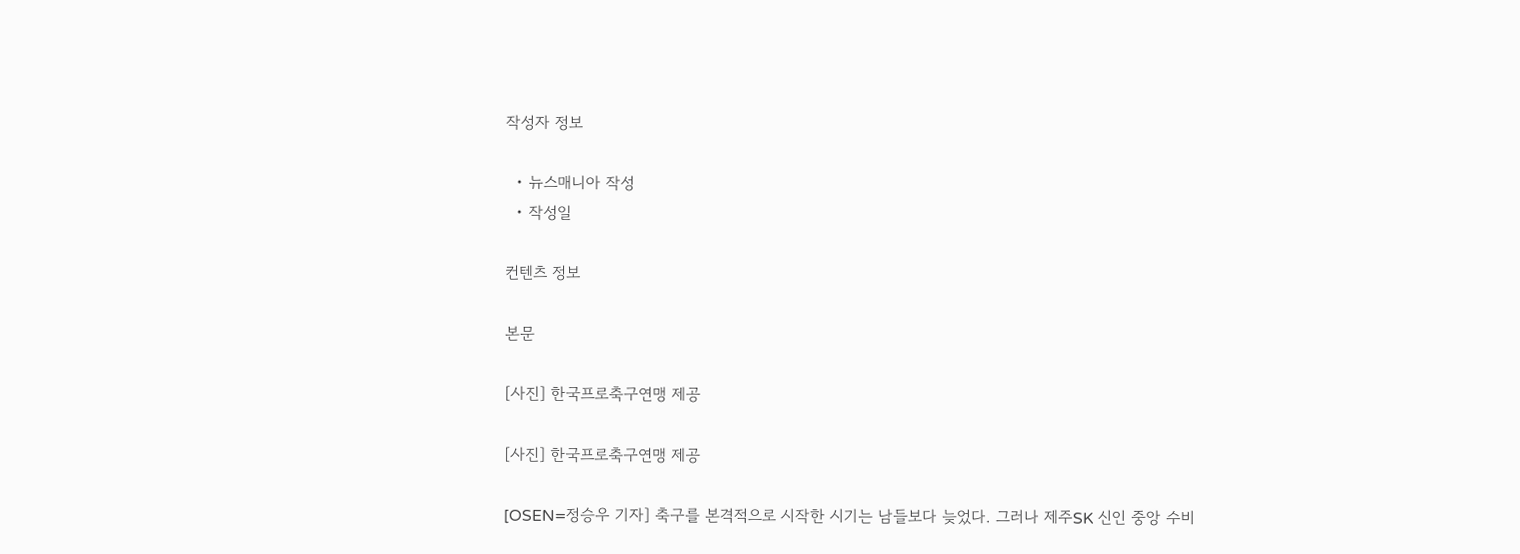작성자 정보

  • 뉴스매니아 작성
  • 작성일

컨텐츠 정보

본문

[사진] 한국프로축구연맹 제공

[사진] 한국프로축구연맹 제공

[OSEN=정승우 기자] 축구를 본격적으로 시작한 시기는 남들보다 늦었다. 그러나 제주SK 신인 중앙 수비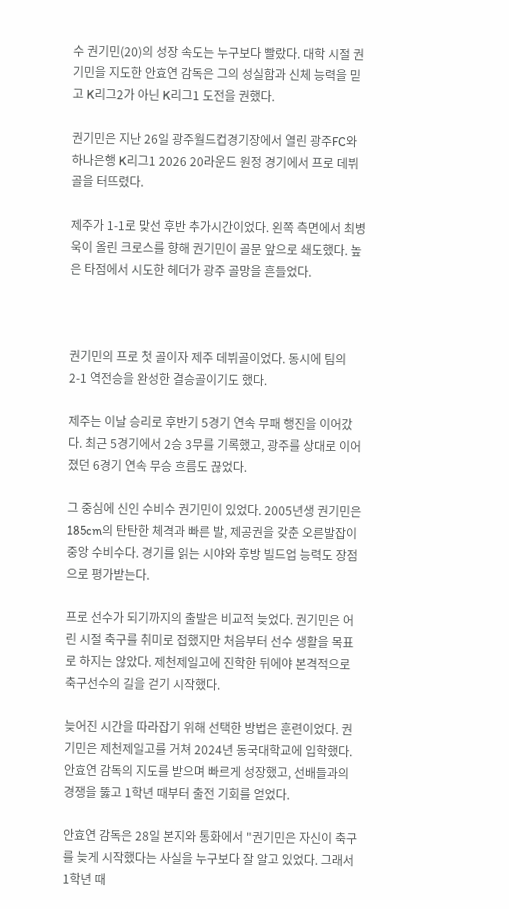수 권기민(20)의 성장 속도는 누구보다 빨랐다. 대학 시절 권기민을 지도한 안효연 감독은 그의 성실함과 신체 능력을 믿고 K리그2가 아닌 K리그1 도전을 권했다.

권기민은 지난 26일 광주월드컵경기장에서 열린 광주FC와 하나은행 K리그1 2026 20라운드 원정 경기에서 프로 데뷔골을 터뜨렸다.

제주가 1-1로 맞선 후반 추가시간이었다. 왼쪽 측면에서 최병욱이 올린 크로스를 향해 권기민이 골문 앞으로 쇄도했다. 높은 타점에서 시도한 헤더가 광주 골망을 흔들었다.



권기민의 프로 첫 골이자 제주 데뷔골이었다. 동시에 팀의 2-1 역전승을 완성한 결승골이기도 했다.

제주는 이날 승리로 후반기 5경기 연속 무패 행진을 이어갔다. 최근 5경기에서 2승 3무를 기록했고, 광주를 상대로 이어졌던 6경기 연속 무승 흐름도 끊었다.

그 중심에 신인 수비수 권기민이 있었다. 2005년생 권기민은 185cm의 탄탄한 체격과 빠른 발, 제공권을 갖춘 오른발잡이 중앙 수비수다. 경기를 읽는 시야와 후방 빌드업 능력도 장점으로 평가받는다.

프로 선수가 되기까지의 출발은 비교적 늦었다. 권기민은 어린 시절 축구를 취미로 접했지만 처음부터 선수 생활을 목표로 하지는 않았다. 제천제일고에 진학한 뒤에야 본격적으로 축구선수의 길을 걷기 시작했다.

늦어진 시간을 따라잡기 위해 선택한 방법은 훈련이었다. 권기민은 제천제일고를 거쳐 2024년 동국대학교에 입학했다. 안효연 감독의 지도를 받으며 빠르게 성장했고, 선배들과의 경쟁을 뚫고 1학년 때부터 출전 기회를 얻었다.

안효연 감독은 28일 본지와 통화에서 "권기민은 자신이 축구를 늦게 시작했다는 사실을 누구보다 잘 알고 있었다. 그래서 1학년 때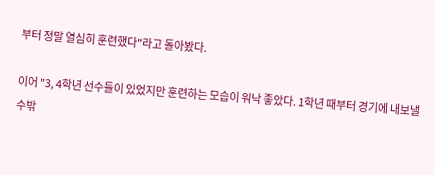부터 정말 열심히 훈련했다"라고 돌아봤다.

이어 "3, 4학년 선수들이 있었지만 훈련하는 모습이 워낙 좋았다. 1학년 때부터 경기에 내보낼 수밖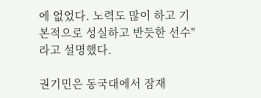에 없었다. 노력도 많이 하고 기본적으로 성실하고 반듯한 선수"라고 설명했다.

권기민은 동국대에서 잠재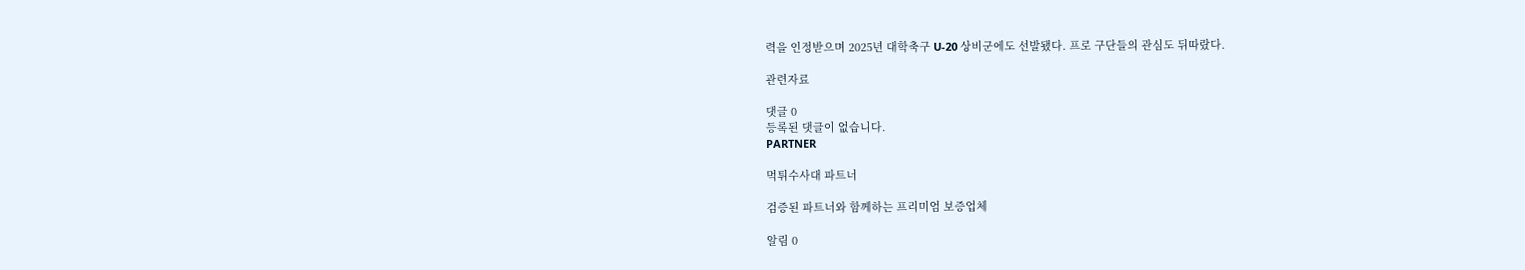력을 인정받으며 2025년 대학축구 U-20 상비군에도 선발됐다. 프로 구단들의 관심도 뒤따랐다.

관련자료

댓글 0
등록된 댓글이 없습니다.
PARTNER

먹튀수사대 파트너

검증된 파트너와 함께하는 프리미엄 보증업체

알림 0